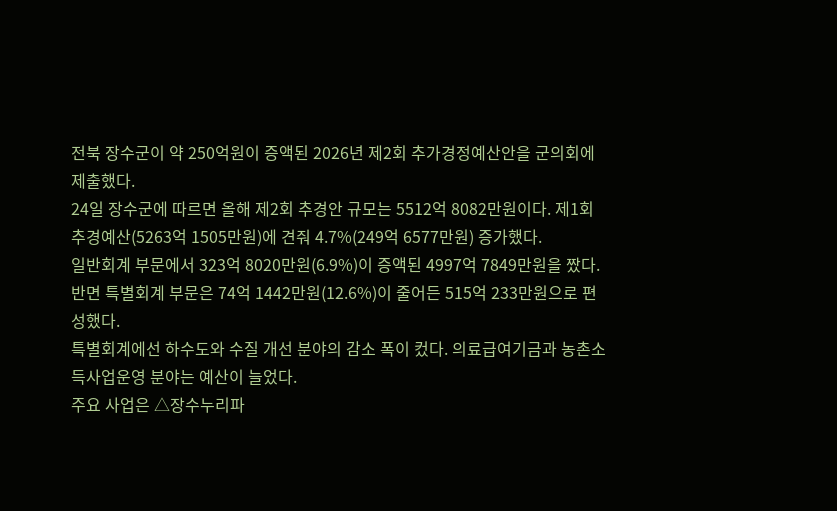전북 장수군이 약 250억원이 증액된 2026년 제2회 추가경정예산안을 군의회에 제출했다.
24일 장수군에 따르면 올해 제2회 추경안 규모는 5512억 8082만원이다. 제1회 추경예산(5263억 1505만원)에 견줘 4.7%(249억 6577만원) 증가했다.
일반회계 부문에서 323억 8020만원(6.9%)이 증액된 4997억 7849만원을 짰다. 반면 특별회계 부문은 74억 1442만원(12.6%)이 줄어든 515억 233만원으로 편성했다.
특별회계에선 하수도와 수질 개선 분야의 감소 폭이 컸다. 의료급여기금과 농촌소득사업운영 분야는 예산이 늘었다.
주요 사업은 △장수누리파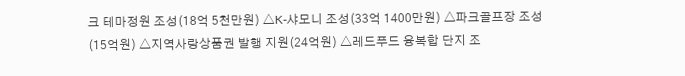크 테마정원 조성(18억 5천만원) △K-샤모니 조성(33억 1400만원) △파크골프장 조성(15억원) △지역사랑상품권 발행 지원(24억원) △레드푸드 융복합 단지 조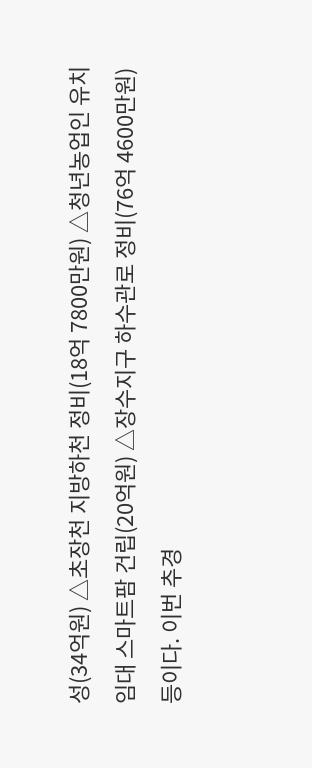성(34억원) △초장천 지방하천 정비(18억 7800만원) △청년농업인 유치 임대 스마트팜 건립(20억원) △장수지구 하수관로 정비(76억 4600만원) 등이다. 이번 추경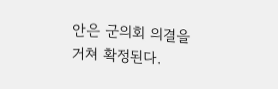안은 군의회 의결을 거쳐 확정된다.